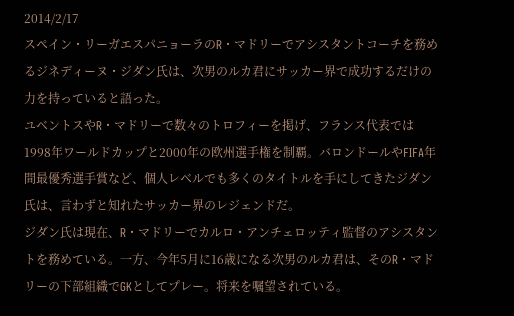2014/2/17
スペイン・リーガエスパニョーラのR・マドリーでアシスタントコーチを務めるジネディーヌ・ジダン氏は、次男のルカ君にサッカー界で成功するだけの力を持っていると語った。
ユベントスやR・マドリーで数々のトロフィーを掲げ、フランス代表では1998年ワールドカップと2000年の欧州選手権を制覇。バロンドールやFIFA年間最優秀選手賞など、個人レベルでも多くのタイトルを手にしてきたジダン氏は、言わずと知れたサッカー界のレジェンドだ。
ジダン氏は現在、R・マドリーでカルロ・アンチェロッティ監督のアシスタントを務めている。一方、今年5月に16歳になる次男のルカ君は、そのR・マドリーの下部組織でGKとしてプレー。将来を嘱望されている。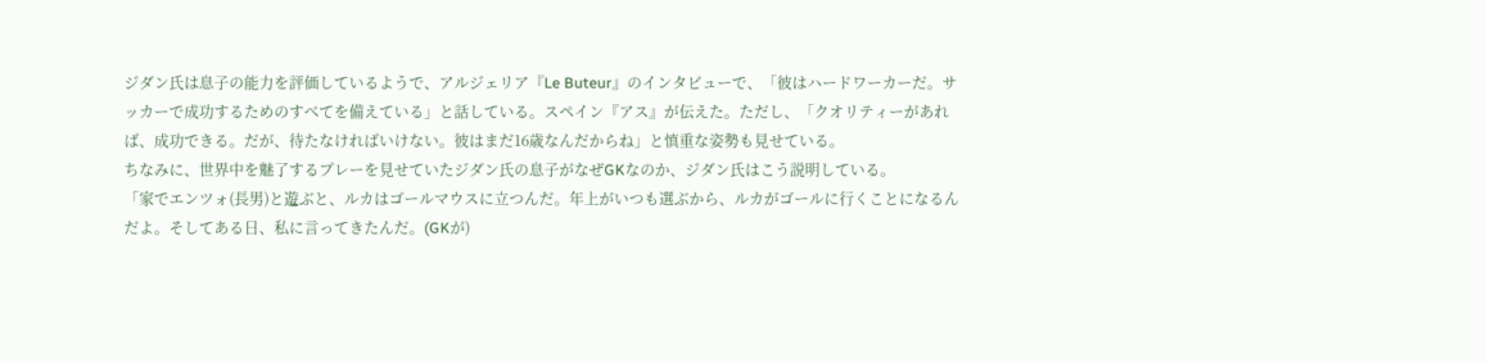ジダン氏は息子の能力を評価しているようで、アルジェリア『Le Buteur』のインタビューで、「彼はハードワーカーだ。サッカーで成功するためのすべてを備えている」と話している。スペイン『アス』が伝えた。ただし、「クオリティーがあれば、成功できる。だが、待たなければいけない。彼はまだ16歳なんだからね」と慎重な姿勢も見せている。
ちなみに、世界中を魅了するプレーを見せていたジダン氏の息子がなぜGKなのか、ジダン氏はこう説明している。
「家でエンツォ(長男)と遊ぶと、ルカはゴールマウスに立つんだ。年上がいつも選ぶから、ルカがゴールに行くことになるんだよ。そしてある日、私に言ってきたんだ。(GKが)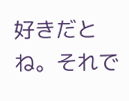好きだとね。それで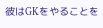彼はGKをやることを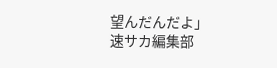望んだんだよ」
速サカ編集部